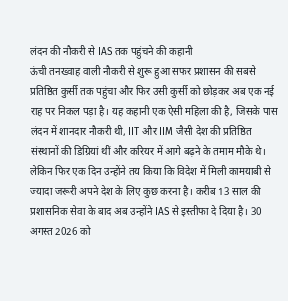लंदन की नौकरी से IAS तक पहुंचने की कहानी
ऊंची तनख्वाह वाली नौकरी से शुरू हुआ सफर प्रशासन की सबसे प्रतिष्ठित कुर्सी तक पहुंचा और फिर उसी कुर्सी को छोड़कर अब एक नई राह पर निकल पड़ा है। यह कहानी एक ऐसी महिला की है, जिसके पास लंदन में शानदार नौकरी थी, IIT और IIM जैसी देश की प्रतिष्ठित संस्थानों की डिग्रियां थीं और करियर में आगे बढ़ने के तमाम मौके थे।
लेकिन फिर एक दिन उन्होंने तय किया कि विदेश में मिली कामयाबी से ज्यादा जरूरी अपने देश के लिए कुछ करना है। करीब 13 साल की प्रशासनिक सेवा के बाद अब उन्होंने IAS से इस्तीफा दे दिया है। 30 अगस्त 2026 को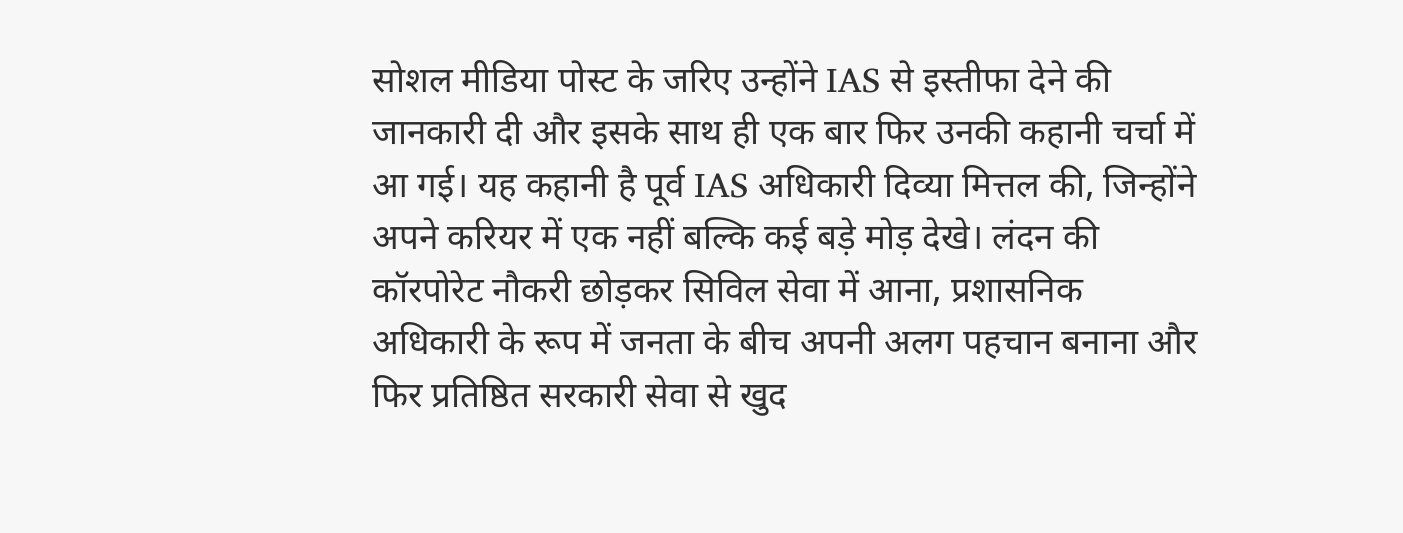सोशल मीडिया पोस्ट के जरिए उन्होंने IAS से इस्तीफा देने की जानकारी दी और इसके साथ ही एक बार फिर उनकी कहानी चर्चा में आ गई। यह कहानी है पूर्व IAS अधिकारी दिव्या मित्तल की, जिन्होंने अपने करियर में एक नहीं बल्कि कई बड़े मोड़ देखे। लंदन की कॉरपोरेट नौकरी छोड़कर सिविल सेवा में आना, प्रशासनिक अधिकारी के रूप में जनता के बीच अपनी अलग पहचान बनाना और फिर प्रतिष्ठित सरकारी सेवा से खुद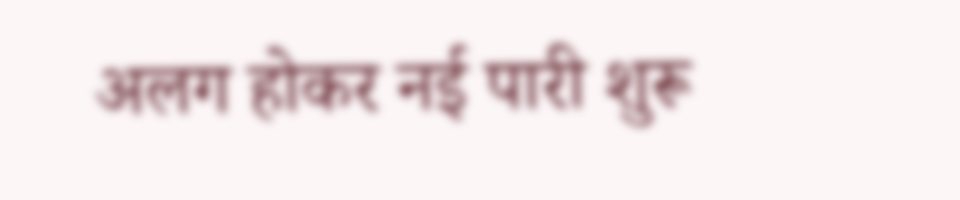अलग होकर नई पारी शुरू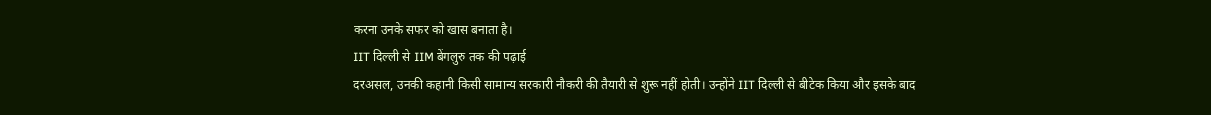करना उनके सफर को खास बनाता है।
IIT दिल्ली से IIM बेंगलुरु तक की पढ़ाई
दरअसल, उनकी कहानी किसी सामान्य सरकारी नौकरी की तैयारी से शुरू नहीं होती। उन्होंने IIT दिल्ली से बीटेक किया और इसके बाद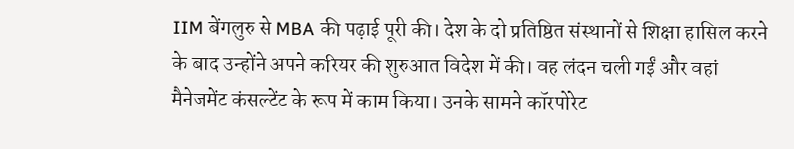IIM बेंगलुरु से MBA की पढ़ाई पूरी की। देश के दो प्रतिष्ठित संस्थानों से शिक्षा हासिल करने के बाद उन्होंने अपने करियर की शुरुआत विदेश में की। वह लंदन चली गईं और वहां मैनेजमेंट कंसल्टेंट के रूप में काम किया। उनके सामने कॉरपोरेट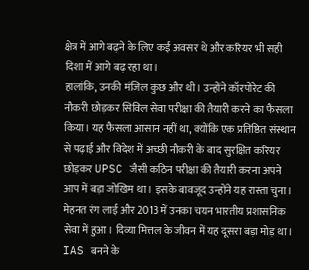क्षेत्र में आगे बढ़ने के लिए कई अवसर थे और करियर भी सही दिशा में आगे बढ़ रहा था।
हालांकि, उनकी मंजिल कुछ और थी। उन्होंने कॉरपोरेट की नौकरी छोड़कर सिविल सेवा परीक्षा की तैयारी करने का फैसला किया। यह फैसला आसान नहीं था, क्योंकि एक प्रतिष्ठित संस्थान से पढ़ाई और विदेश में अच्छी नौकरी के बाद सुरक्षित करियर छोड़कर UPSC जैसी कठिन परीक्षा की तैयारी करना अपने आप में बड़ा जोखिम था। इसके बावजूद उन्होंने यह रास्ता चुना। मेहनत रंग लाई और 2013 में उनका चयन भारतीय प्रशासनिक सेवा में हुआ। दिव्या मित्तल के जीवन में यह दूसरा बड़ा मोड़ था।
IAS बनने के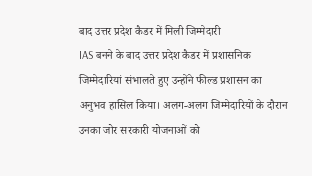बाद उत्तर प्रदेश कैडर में मिली जिम्मेदारी
IAS बनने के बाद उत्तर प्रदेश कैडर में प्रशासनिक जिम्मेदारियां संभालते हुए उन्होंने फील्ड प्रशासन का अनुभव हासिल किया। अलग-अलग जिम्मेदारियों के दौरान उनका जोर सरकारी योजनाओं को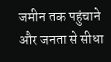जमीन तक पहुंचाने और जनता से सीधा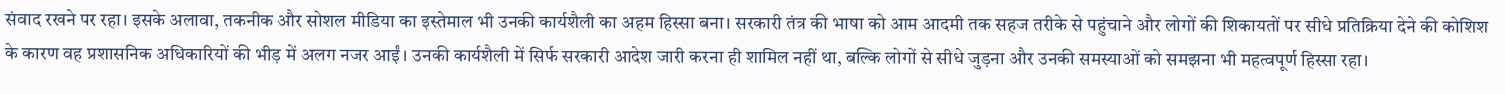संवाद रखने पर रहा। इसके अलावा, तकनीक और सोशल मीडिया का इस्तेमाल भी उनकी कार्यशैली का अहम हिस्सा बना। सरकारी तंत्र की भाषा को आम आदमी तक सहज तरीके से पहुंचाने और लोगों की शिकायतों पर सीधे प्रतिक्रिया देने की कोशिश के कारण वह प्रशासनिक अधिकारियों की भीड़ में अलग नजर आईं। उनकी कार्यशैली में सिर्फ सरकारी आदेश जारी करना ही शामिल नहीं था, बल्कि लोगों से सीधे जुड़ना और उनकी समस्याओं को समझना भी महत्वपूर्ण हिस्सा रहा।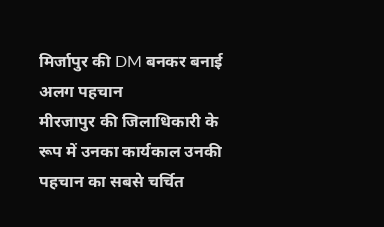मिर्जापुर की DM बनकर बनाई अलग पहचान
मीरजापुर की जिलाधिकारी के रूप में उनका कार्यकाल उनकी पहचान का सबसे चर्चित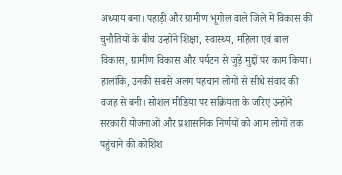अध्याय बना। पहाड़ी और ग्रामीण भूगोल वाले जिले में विकास की चुनौतियों के बीच उन्होंने शिक्षा, स्वास्थ्य, महिला एवं बाल विकास, ग्रामीण विकास और पर्यटन से जुड़े मुद्दों पर काम किया। हालांकि, उनकी सबसे अलग पहचान लोगों से सीधे संवाद की वजह से बनी। सोशल मीडिया पर सक्रियता के जरिए उन्होंने सरकारी योजनाओं और प्रशासनिक निर्णयों को आम लोगों तक पहुंचाने की कोशिश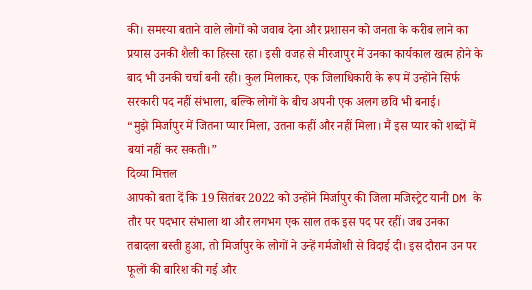की। समस्या बताने वाले लोगों को जवाब देना और प्रशासन को जनता के करीब लाने का प्रयास उनकी शैली का हिस्सा रहा। इसी वजह से मीरजापुर में उनका कार्यकाल खत्म होने के बाद भी उनकी चर्चा बनी रही। कुल मिलाकर, एक जिलाधिकारी के रूप में उन्होंने सिर्फ सरकारी पद नहीं संभाला, बल्कि लोगों के बीच अपनी एक अलग छवि भी बनाई।
“मुझे मिर्जापुर में जितना प्यार मिला, उतना कहीं और नहीं मिला। मैं इस प्यार को शब्दों में बयां नहीं कर सकती।”
दिव्या मित्तल
आपको बता दें कि 19 सितंबर 2022 को उन्होंने मिर्जापुर की जिला मजिस्ट्रेट यानी DM के तौर पर पदभार संभाला था और लगभग एक साल तक इस पद पर रहीं। जब उनका तबादला बस्ती हुआ, तो मिर्जापुर के लोगों ने उन्हें गर्मजोशी से विदाई दी। इस दौरान उन पर फूलों की बारिश की गई और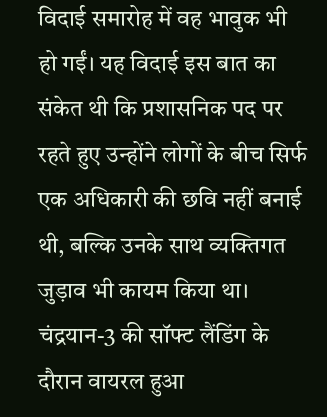विदाई समारोह में वह भावुक भी हो गईं। यह विदाई इस बात का संकेत थी कि प्रशासनिक पद पर रहते हुए उन्होंने लोगों के बीच सिर्फ एक अधिकारी की छवि नहीं बनाई थी, बल्कि उनके साथ व्यक्तिगत जुड़ाव भी कायम किया था।
चंद्रयान-3 की सॉफ्ट लैंडिंग के दौरान वायरल हुआ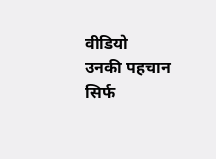वीडियो
उनकी पहचान सिर्फ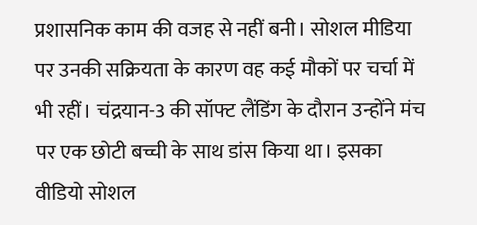प्रशासनिक काम की वजह से नहीं बनी। सोशल मीडिया पर उनकी सक्रियता के कारण वह कई मौकों पर चर्चा में भी रहीं। चंद्रयान-3 की सॉफ्ट लैंडिंग के दौरान उन्होंने मंच पर एक छोटी बच्ची के साथ डांस किया था। इसका वीडियो सोशल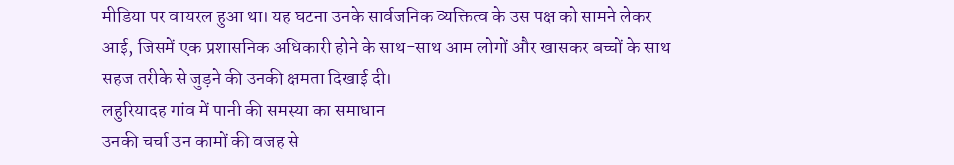मीडिया पर वायरल हुआ था। यह घटना उनके सार्वजनिक व्यक्तित्व के उस पक्ष को सामने लेकर आई, जिसमें एक प्रशासनिक अधिकारी होने के साथ-साथ आम लोगों और खासकर बच्चों के साथ सहज तरीके से जुड़ने की उनकी क्षमता दिखाई दी।
लहुरियादह गांव में पानी की समस्या का समाधान
उनकी चर्चा उन कामों की वजह से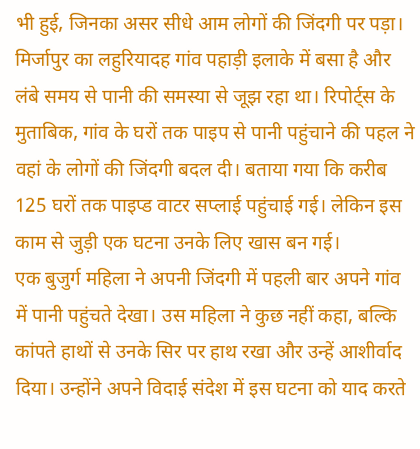भी हुई, जिनका असर सीधे आम लोगों की जिंदगी पर पड़ा। मिर्जापुर का लहुरियादह गांव पहाड़ी इलाके में बसा है और लंबे समय से पानी की समस्या से जूझ रहा था। रिपोर्ट्स के मुताबिक, गांव के घरों तक पाइप से पानी पहुंचाने की पहल ने वहां के लोगों की जिंदगी बदल दी। बताया गया कि करीब 125 घरों तक पाइप्ड वाटर सप्लाई पहुंचाई गई। लेकिन इस काम से जुड़ी एक घटना उनके लिए खास बन गई।
एक बुजुर्ग महिला ने अपनी जिंदगी में पहली बार अपने गांव में पानी पहुंचते देखा। उस महिला ने कुछ नहीं कहा, बल्कि कांपते हाथों से उनके सिर पर हाथ रखा और उन्हें आशीर्वाद दिया। उन्होंने अपने विदाई संदेश में इस घटना को याद करते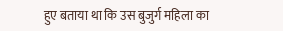हुए बताया था कि उस बुजुर्ग महिला का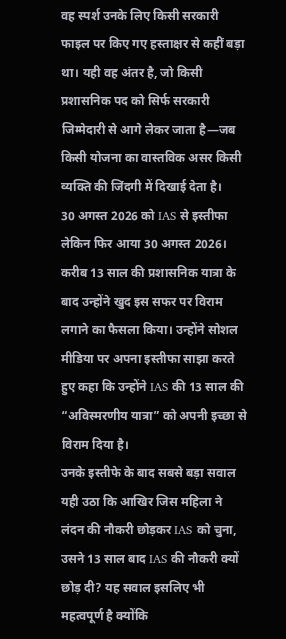वह स्पर्श उनके लिए किसी सरकारी फाइल पर किए गए हस्ताक्षर से कहीं बड़ा था। यही वह अंतर है, जो किसी प्रशासनिक पद को सिर्फ सरकारी जिम्मेदारी से आगे लेकर जाता है—जब किसी योजना का वास्तविक असर किसी व्यक्ति की जिंदगी में दिखाई देता है।
30 अगस्त 2026 को IAS से इस्तीफा
लेकिन फिर आया 30 अगस्त 2026। करीब 13 साल की प्रशासनिक यात्रा के बाद उन्होंने खुद इस सफर पर विराम लगाने का फैसला किया। उन्होंने सोशल मीडिया पर अपना इस्तीफा साझा करते हुए कहा कि उन्होंने IAS की 13 साल की “अविस्मरणीय यात्रा” को अपनी इच्छा से विराम दिया है।
उनके इस्तीफे के बाद सबसे बड़ा सवाल यही उठा कि आखिर जिस महिला ने लंदन की नौकरी छोड़कर IAS को चुना, उसने 13 साल बाद IAS की नौकरी क्यों छोड़ दी? यह सवाल इसलिए भी महत्वपूर्ण है क्योंकि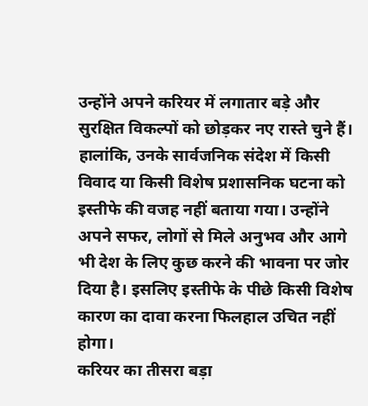उन्होंने अपने करियर में लगातार बड़े और सुरक्षित विकल्पों को छोड़कर नए रास्ते चुने हैं। हालांकि, उनके सार्वजनिक संदेश में किसी विवाद या किसी विशेष प्रशासनिक घटना को इस्तीफे की वजह नहीं बताया गया। उन्होंने अपने सफर, लोगों से मिले अनुभव और आगे भी देश के लिए कुछ करने की भावना पर जोर दिया है। इसलिए इस्तीफे के पीछे किसी विशेष कारण का दावा करना फिलहाल उचित नहीं होगा।
करियर का तीसरा बड़ा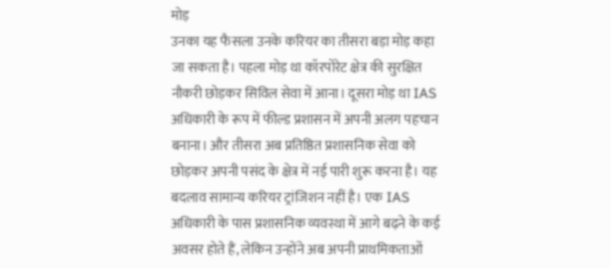मोड़
उनका यह फैसला उनके करियर का तीसरा बड़ा मोड़ कहा जा सकता है। पहला मोड़ था कॉरपोरेट क्षेत्र की सुरक्षित नौकरी छोड़कर सिविल सेवा में आना। दूसरा मोड़ था IAS अधिकारी के रूप में फील्ड प्रशासन में अपनी अलग पहचान बनाना। और तीसरा अब प्रतिष्ठित प्रशासनिक सेवा को छोड़कर अपनी पसंद के क्षेत्र में नई पारी शुरू करना है। यह बदलाव सामान्य करियर ट्रांजिशन नहीं है। एक IAS अधिकारी के पास प्रशासनिक व्यवस्था में आगे बढ़ने के कई अवसर होते हैं, लेकिन उन्होंने अब अपनी प्राथमिकताओं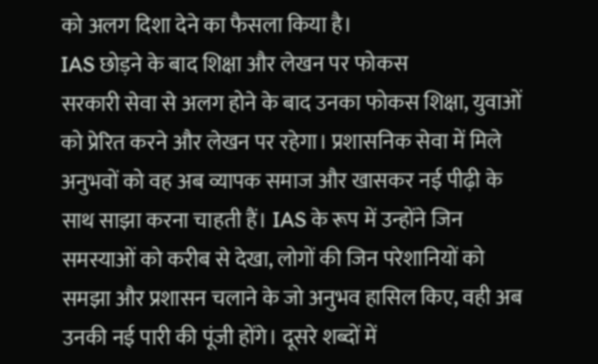को अलग दिशा देने का फैसला किया है।
IAS छोड़ने के बाद शिक्षा और लेखन पर फोकस
सरकारी सेवा से अलग होने के बाद उनका फोकस शिक्षा, युवाओं को प्रेरित करने और लेखन पर रहेगा। प्रशासनिक सेवा में मिले अनुभवों को वह अब व्यापक समाज और खासकर नई पीढ़ी के साथ साझा करना चाहती हैं। IAS के रूप में उन्होंने जिन समस्याओं को करीब से देखा, लोगों की जिन परेशानियों को समझा और प्रशासन चलाने के जो अनुभव हासिल किए, वही अब उनकी नई पारी की पूंजी होंगे। दूसरे शब्दों में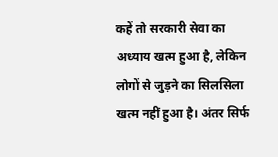कहें तो सरकारी सेवा का अध्याय खत्म हुआ है, लेकिन लोगों से जुड़ने का सिलसिला खत्म नहीं हुआ है। अंतर सिर्फ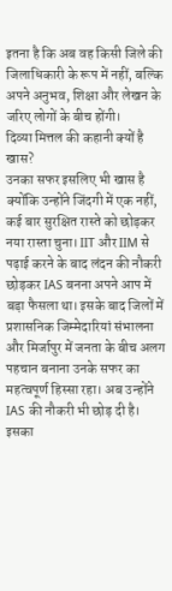इतना है कि अब वह किसी जिले की जिलाधिकारी के रूप में नहीं, बल्कि अपने अनुभव, शिक्षा और लेखन के जरिए लोगों के बीच होंगी।
दिव्या मित्तल की कहानी क्यों है खास?
उनका सफर इसलिए भी खास है क्योंकि उन्होंने जिंदगी में एक नहीं, कई बार सुरक्षित रास्ते को छोड़कर नया रास्ता चुना। IIT और IIM से पढ़ाई करने के बाद लंदन की नौकरी छोड़कर IAS बनना अपने आप में बड़ा फैसला था। इसके बाद जिलों में प्रशासनिक जिम्मेदारियां संभालना और मिर्जापुर में जनता के बीच अलग पहचान बनाना उनके सफर का महत्वपूर्ण हिस्सा रहा। अब उन्होंने IAS की नौकरी भी छोड़ दी है। इसका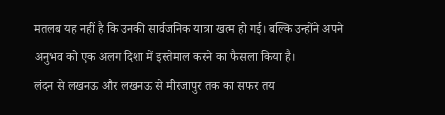मतलब यह नहीं है कि उनकी सार्वजनिक यात्रा खत्म हो गई। बल्कि उन्होंने अपने अनुभव को एक अलग दिशा में इस्तेमाल करने का फैसला किया है।
लंदन से लखनऊ और लखनऊ से मीरजापुर तक का सफर तय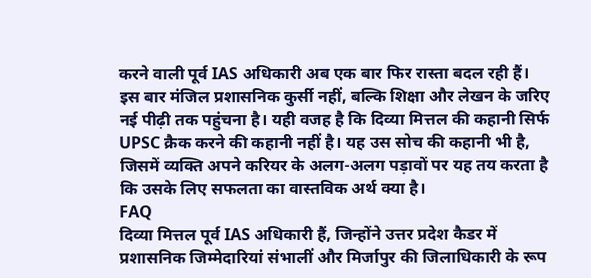करने वाली पूर्व IAS अधिकारी अब एक बार फिर रास्ता बदल रही हैं। इस बार मंजिल प्रशासनिक कुर्सी नहीं, बल्कि शिक्षा और लेखन के जरिए नई पीढ़ी तक पहुंचना है। यही वजह है कि दिव्या मित्तल की कहानी सिर्फ UPSC क्रैक करने की कहानी नहीं है। यह उस सोच की कहानी भी है, जिसमें व्यक्ति अपने करियर के अलग-अलग पड़ावों पर यह तय करता है कि उसके लिए सफलता का वास्तविक अर्थ क्या है।
FAQ
दिव्या मित्तल पूर्व IAS अधिकारी हैं, जिन्होंने उत्तर प्रदेश कैडर में प्रशासनिक जिम्मेदारियां संभालीं और मिर्जापुर की जिलाधिकारी के रूप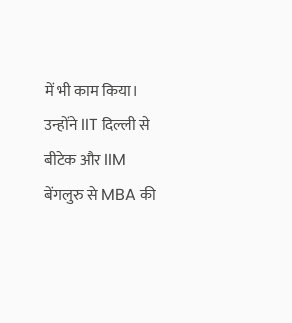में भी काम किया।
उन्होंने IIT दिल्ली से बीटेक और IIM बेंगलुरु से MBA की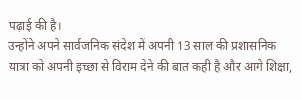पढ़ाई की है।
उन्होंने अपने सार्वजनिक संदेश में अपनी 13 साल की प्रशासनिक यात्रा को अपनी इच्छा से विराम देने की बात कही है और आगे शिक्षा,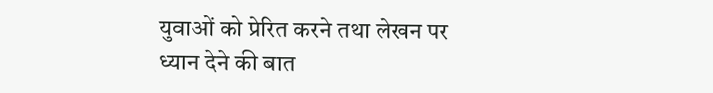युवाओं को प्रेरित करने तथा लेखन पर ध्यान देने की बात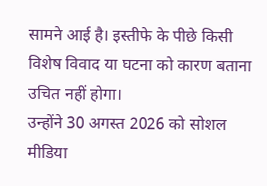सामने आई है। इस्तीफे के पीछे किसी विशेष विवाद या घटना को कारण बताना उचित नहीं होगा।
उन्होंने 30 अगस्त 2026 को सोशल मीडिया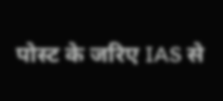पोस्ट के जरिए IAS से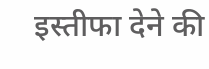इस्तीफा देने की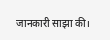जानकारी साझा की।